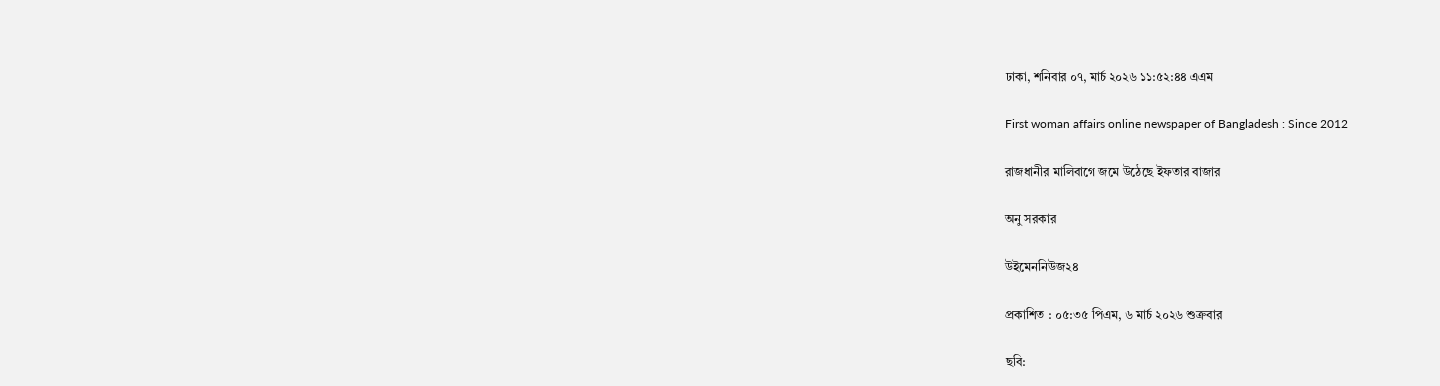ঢাকা, শনিবার ০৭, মার্চ ২০২৬ ১১:৫২:৪৪ এএম

First woman affairs online newspaper of Bangladesh : Since 2012

রাজধানীর মালিবাগে জমে উঠেছে ইফতার বাজার

অনু সরকার

উইমেননিউজ২৪

প্রকাশিত : ০৫:৩৫ পিএম, ৬ মার্চ ২০২৬ শুক্রবার

ছবি: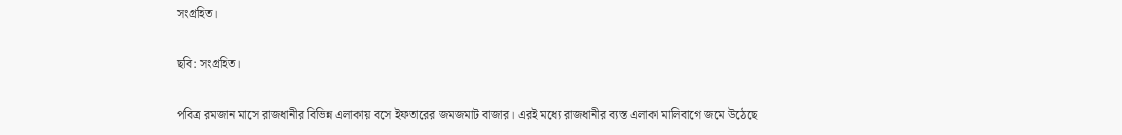সংগ্রহিত।

ছবি: সংগ্রহিত।

পবিত্র রমজান মাসে রাজধানীর বিভিন্ন এলাকায় বসে ইফতারের জমজমাট বাজার। এরই মধ্যে রাজধানীর ব্যস্ত এলাকা মালিবাগে জমে উঠেছে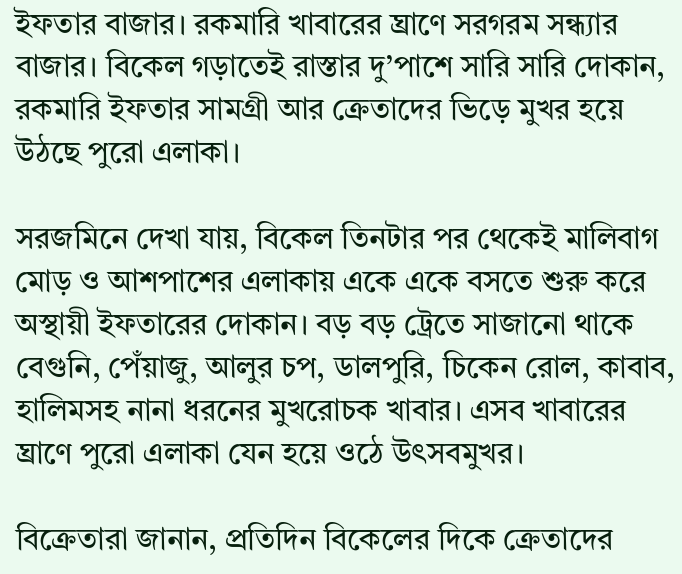ইফতার বাজার। রকমারি খাবারের ঘ্রাণে সরগরম সন্ধ্যার বাজার। বিকেল গড়াতেই রাস্তার দু’পাশে সারি সারি দোকান, রকমারি ইফতার সামগ্রী আর ক্রেতাদের ভিড়ে মুখর হয়ে উঠছে পুরো এলাকা।

সরজমিনে দেখা যায়, বিকেল তিনটার পর থেকেই মালিবাগ মোড় ও আশপাশের এলাকায় একে একে বসতে শুরু করে অস্থায়ী ইফতারের দোকান। বড় বড় ট্রেতে সাজানো থাকে বেগুনি, পেঁয়াজু, আলুর চপ, ডালপুরি, চিকেন রোল, কাবাব, হালিমসহ নানা ধরনের মুখরোচক খাবার। এসব খাবারের ঘ্রাণে পুরো এলাকা যেন হয়ে ওঠে উৎসবমুখর।

বিক্রেতারা জানান, প্রতিদিন বিকেলের দিকে ক্রেতাদের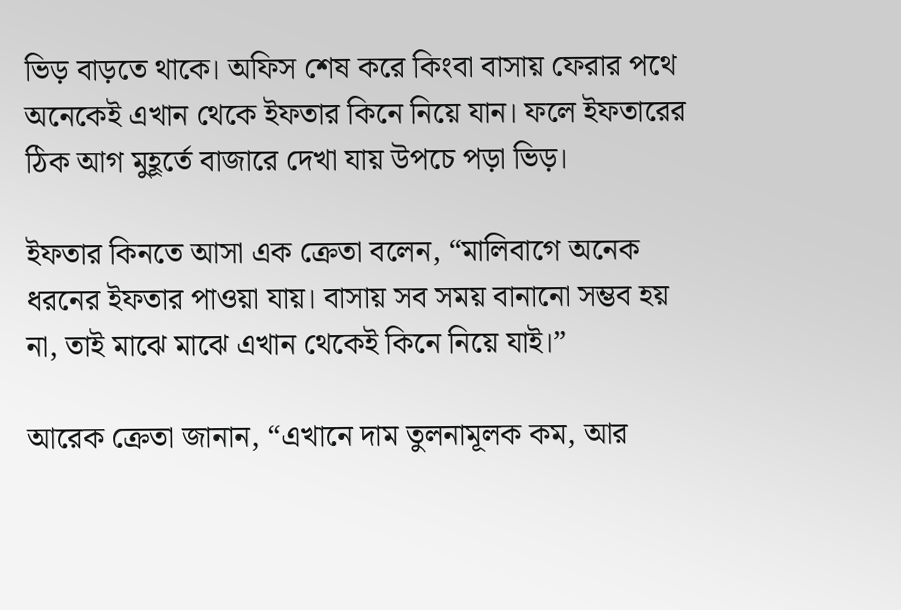ভিড় বাড়তে থাকে। অফিস শেষ করে কিংবা বাসায় ফেরার পথে অনেকেই এখান থেকে ইফতার কিনে নিয়ে যান। ফলে ইফতারের ঠিক আগ মুহূর্তে বাজারে দেখা যায় উপচে পড়া ভিড়।

ইফতার কিনতে আসা এক ক্রেতা বলেন, “মালিবাগে অনেক ধরনের ইফতার পাওয়া যায়। বাসায় সব সময় বানানো সম্ভব হয় না, তাই মাঝে মাঝে এখান থেকেই কিনে নিয়ে যাই।”

আরেক ক্রেতা জানান, “এখানে দাম তুলনামূলক কম, আর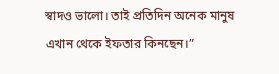স্বাদও ভালো। তাই প্রতিদিন অনেক মানুষ এখান থেকে ইফতার কিনছেন।”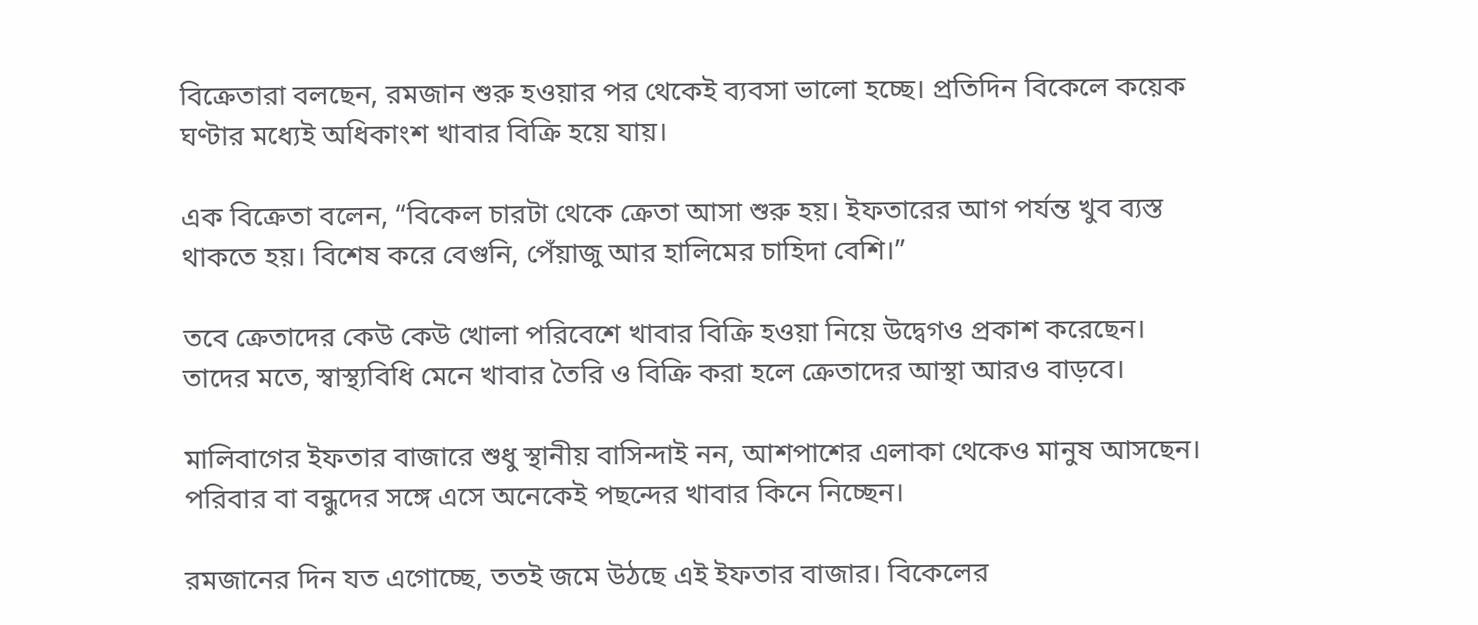বিক্রেতারা বলছেন, রমজান শুরু হওয়ার পর থেকেই ব্যবসা ভালো হচ্ছে। প্রতিদিন বিকেলে কয়েক ঘণ্টার মধ্যেই অধিকাংশ খাবার বিক্রি হয়ে যায়।

এক বিক্রেতা বলেন, “বিকেল চারটা থেকে ক্রেতা আসা শুরু হয়। ইফতারের আগ পর্যন্ত খুব ব্যস্ত থাকতে হয়। বিশেষ করে বেগুনি, পেঁয়াজু আর হালিমের চাহিদা বেশি।”

তবে ক্রেতাদের কেউ কেউ খোলা পরিবেশে খাবার বিক্রি হওয়া নিয়ে উদ্বেগও প্রকাশ করেছেন। তাদের মতে, স্বাস্থ্যবিধি মেনে খাবার তৈরি ও বিক্রি করা হলে ক্রেতাদের আস্থা আরও বাড়বে।

মালিবাগের ইফতার বাজারে শুধু স্থানীয় বাসিন্দাই নন, আশপাশের এলাকা থেকেও মানুষ আসছেন। পরিবার বা বন্ধুদের সঙ্গে এসে অনেকেই পছন্দের খাবার কিনে নিচ্ছেন।

রমজানের দিন যত এগোচ্ছে, ততই জমে উঠছে এই ইফতার বাজার। বিকেলের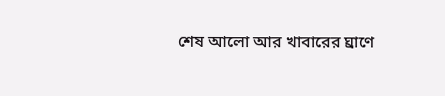শেষ আলো আর খাবারের ঘ্রাণে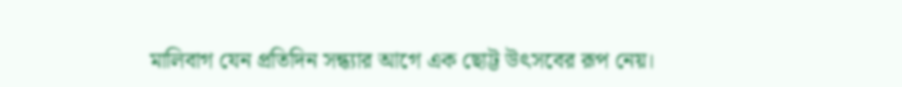মালিবাগ যেন প্রতিদিন সন্ধ্যার আগে এক ছোট্ট উৎসবের রূপ নেয়।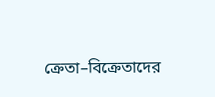ক্রেতা–বিক্রেতাদের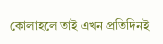কোলাহলে তাই এখন প্রতিদিনই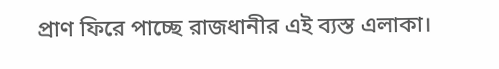প্রাণ ফিরে পাচ্ছে রাজধানীর এই ব্যস্ত এলাকা।